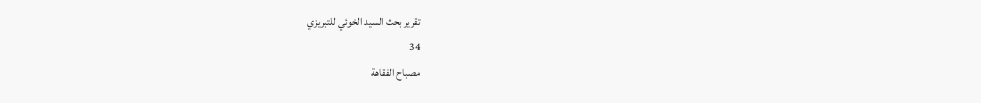تقرير بحث السيد الخوئي للتبريزي
34
مصباح الفقاهة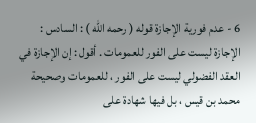6 - عدم فورية الإجازة قوله ( رحمه الله ) : السادس : الإجازة ليست على الفور للعمومات . أقول : إن الإجازة في العقد الفضولي ليست على الفور ، للعمومات وصحيحة محمد بن قيس ، بل فيها شهادة على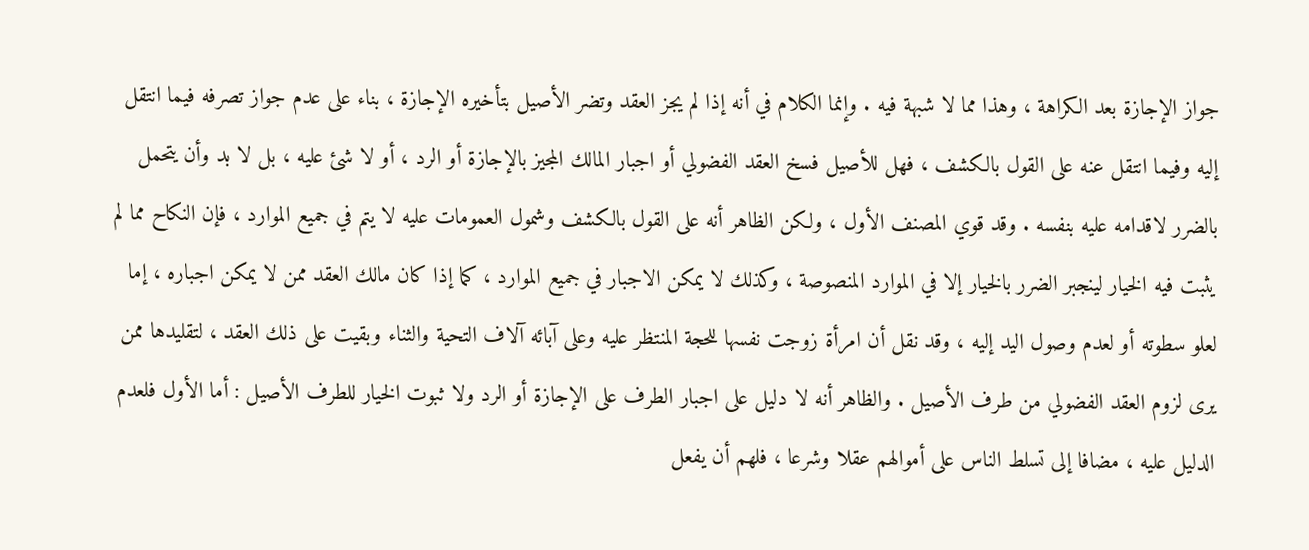جواز الإجازة بعد الكراهة ، وهذا مما لا شبهة فيه . وإنما الكلام في أنه إذا لم يجز العقد وتضر الأصيل بتأخيره الإجازة ، بناء على عدم جواز تصرفه فيما انتقل إليه وفيما انتقل عنه على القول بالكشف ، فهل للأصيل فسخ العقد الفضولي أو اجبار المالك المجيز بالإجازة أو الرد ، أو لا شئ عليه ، بل لا بد وأن يتحمل بالضرر لاقدامه عليه بنفسه . وقد قوي المصنف الأول ، ولكن الظاهر أنه على القول بالكشف وشمول العمومات عليه لا يتم في جميع الموارد ، فإن النكاح مما لم يثبت فيه الخيار لينجبر الضرر بالخيار إلا في الموارد المنصوصة ، وكذلك لا يمكن الاجبار في جميع الموارد ، كما إذا كان مالك العقد ممن لا يمكن اجباره ، إما لعلو سطوته أو لعدم وصول اليد إليه ، وقد نقل أن امرأة زوجت نفسها للحجة المنتظر عليه وعلى آبائه آلاف التحية والثناء وبقيت على ذلك العقد ، لتقليدها ممن يرى لزوم العقد الفضولي من طرف الأصيل . والظاهر أنه لا دليل على اجبار الطرف على الإجازة أو الرد ولا ثبوت الخيار للطرف الأصيل : أما الأول فلعدم الدليل عليه ، مضافا إلى تسلط الناس على أموالهم عقلا وشرعا ، فلهم أن يفعل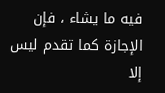فيه ما يشاء ، فإن الإجازة كما تقدم ليس إلا